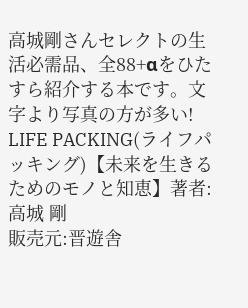高城剛さんセレクトの生活必需品、全88+αをひたすら紹介する本です。文字より写真の方が多い!
LIFE PACKING(ライフパッキング)【未来を生きるためのモノと知恵】著者:高城 剛
販売元:晋遊舎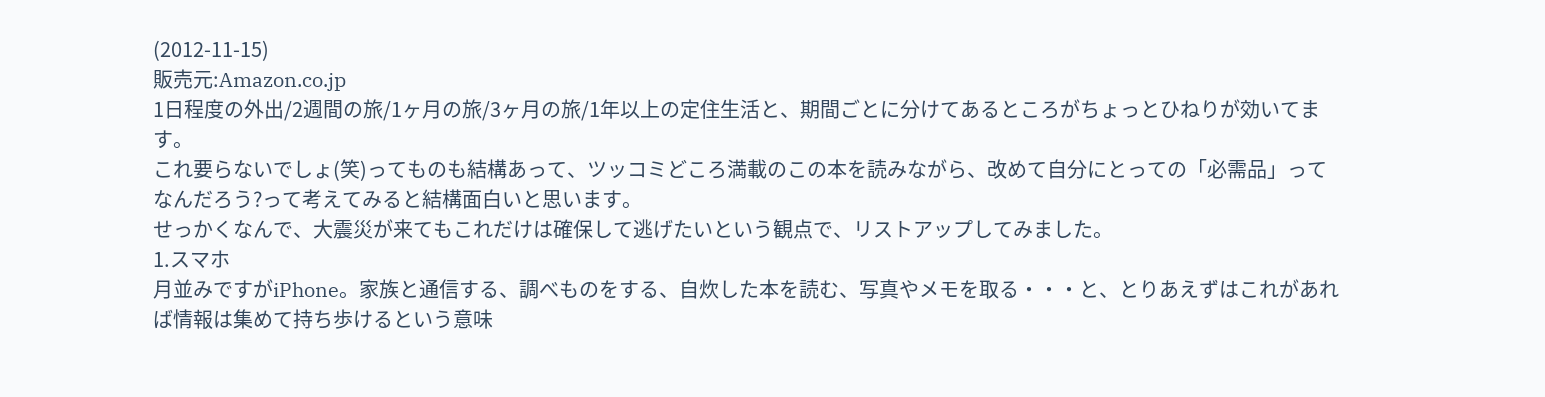(2012-11-15)
販売元:Amazon.co.jp
1日程度の外出/2週間の旅/1ヶ月の旅/3ヶ月の旅/1年以上の定住生活と、期間ごとに分けてあるところがちょっとひねりが効いてます。
これ要らないでしょ(笑)ってものも結構あって、ツッコミどころ満載のこの本を読みながら、改めて自分にとっての「必需品」ってなんだろう?って考えてみると結構面白いと思います。
せっかくなんで、大震災が来てもこれだけは確保して逃げたいという観点で、リストアップしてみました。
1.スマホ
月並みですがiPhone。家族と通信する、調べものをする、自炊した本を読む、写真やメモを取る・・・と、とりあえずはこれがあれば情報は集めて持ち歩けるという意味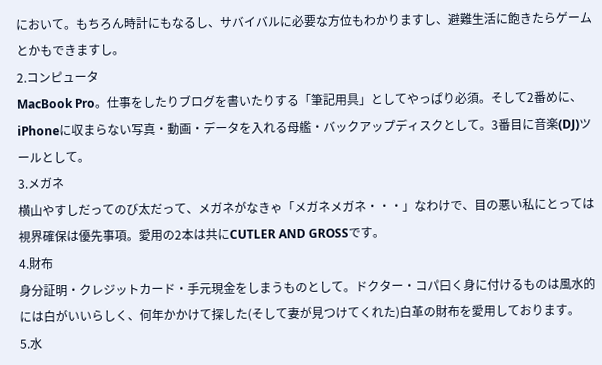において。もちろん時計にもなるし、サバイバルに必要な方位もわかりますし、避難生活に飽きたらゲームとかもできますし。
2.コンピュータ
MacBook Pro。仕事をしたりブログを書いたりする「筆記用具」としてやっぱり必須。そして2番めに、iPhoneに収まらない写真・動画・データを入れる母艦・バックアップディスクとして。3番目に音楽(DJ)ツールとして。
3.メガネ
横山やすしだってのび太だって、メガネがなきゃ「メガネメガネ・・・」なわけで、目の悪い私にとっては視界確保は優先事項。愛用の2本は共にCUTLER AND GROSSです。
4.財布
身分証明・クレジットカード・手元現金をしまうものとして。ドクター・コパ曰く身に付けるものは風水的には白がいいらしく、何年かかけて探した(そして妻が見つけてくれた)白革の財布を愛用しております。
5.水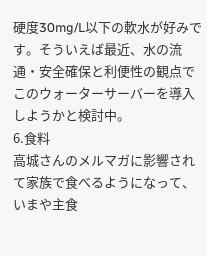硬度30mg/L以下の軟水が好みです。そういえば最近、水の流通・安全確保と利便性の観点でこのウォーターサーバーを導入しようかと検討中。
6.食料
高城さんのメルマガに影響されて家族で食べるようになって、いまや主食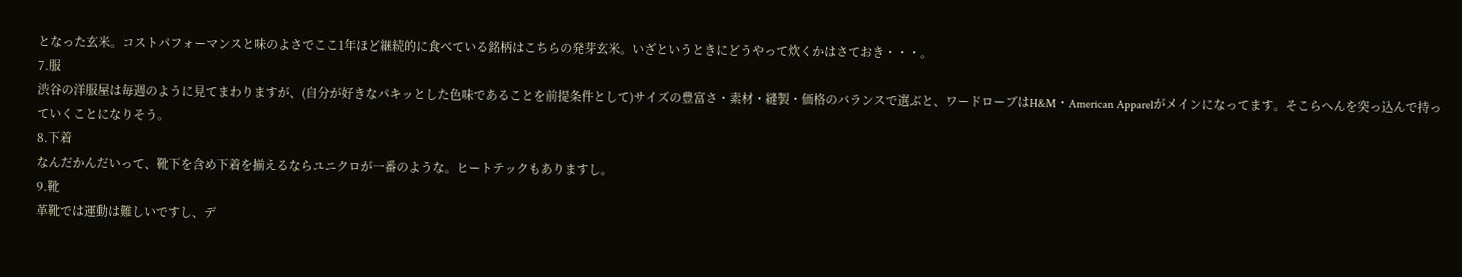となった玄米。コストパフォーマンスと味のよさでここ1年ほど継続的に食べている銘柄はこちらの発芽玄米。いざというときにどうやって炊くかはさておき・・・。
7.服
渋谷の洋服屋は毎週のように見てまわりますが、(自分が好きなパキッとした色味であることを前提条件として)サイズの豊富さ・素材・縫製・価格のバランスで選ぶと、ワードローブはH&M・American Apparelがメインになってます。そこらへんを突っ込んで持っていくことになりそう。
8.下着
なんだかんだいって、靴下を含め下着を揃えるならユニクロが一番のような。ヒートテックもありますし。
9.靴
革靴では運動は難しいですし、デ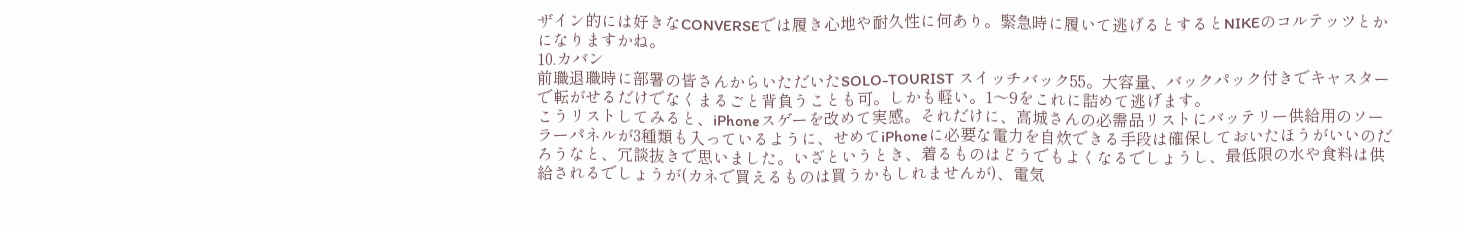ザイン的には好きなCONVERSEでは履き心地や耐久性に何あり。緊急時に履いて逃げるとするとNIKEのコルテッツとかになりますかね。
10.カバン
前職退職時に部署の皆さんからいただいたSOLO-TOURIST スイッチバック55。大容量、バックパック付きでキャスターで転がせるだけでなくまるごと背負うことも可。しかも軽い。1〜9をこれに詰めて逃げます。
こうリストしてみると、iPhoneスゲーを改めて実感。それだけに、高城さんの必需品リストにバッテリー供給用のソーラーパネルが3種類も入っているように、せめてiPhoneに必要な電力を自炊できる手段は確保しておいたほうがいいのだろうなと、冗談抜きで思いました。いざというとき、着るものはどうでもよくなるでしょうし、最低限の水や食料は供給されるでしょうが(カネで買えるものは買うかもしれませんが)、電気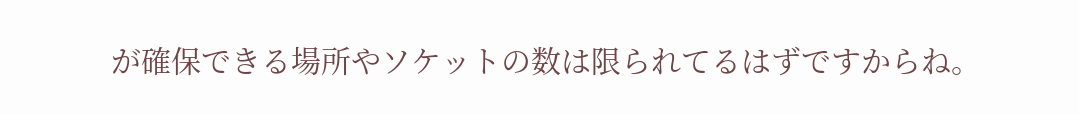が確保できる場所やソケットの数は限られてるはずですからね。